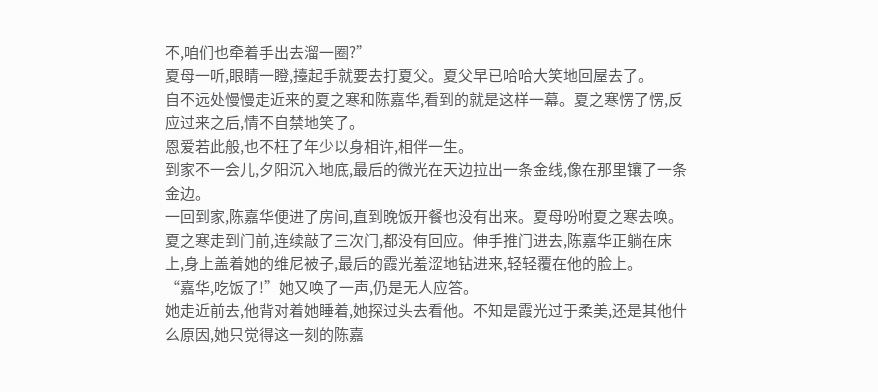不,咱们也牵着手出去溜一圈?”
夏母一听,眼睛一瞪,擡起手就要去打夏父。夏父早已哈哈大笑地回屋去了。
自不远处慢慢走近来的夏之寒和陈嘉华,看到的就是这样一幕。夏之寒愣了愣,反应过来之后,情不自禁地笑了。
恩爱若此般,也不枉了年少以身相许,相伴一生。
到家不一会儿,夕阳沉入地底,最后的微光在天边拉出一条金线,像在那里镶了一条金边。
一回到家,陈嘉华便进了房间,直到晚饭开餐也没有出来。夏母吩咐夏之寒去唤。
夏之寒走到门前,连续敲了三次门,都没有回应。伸手推门进去,陈嘉华正躺在床上,身上盖着她的维尼被子,最后的霞光羞涩地钻进来,轻轻覆在他的脸上。
“嘉华,吃饭了!”她又唤了一声,仍是无人应答。
她走近前去,他背对着她睡着,她探过头去看他。不知是霞光过于柔美,还是其他什么原因,她只觉得这一刻的陈嘉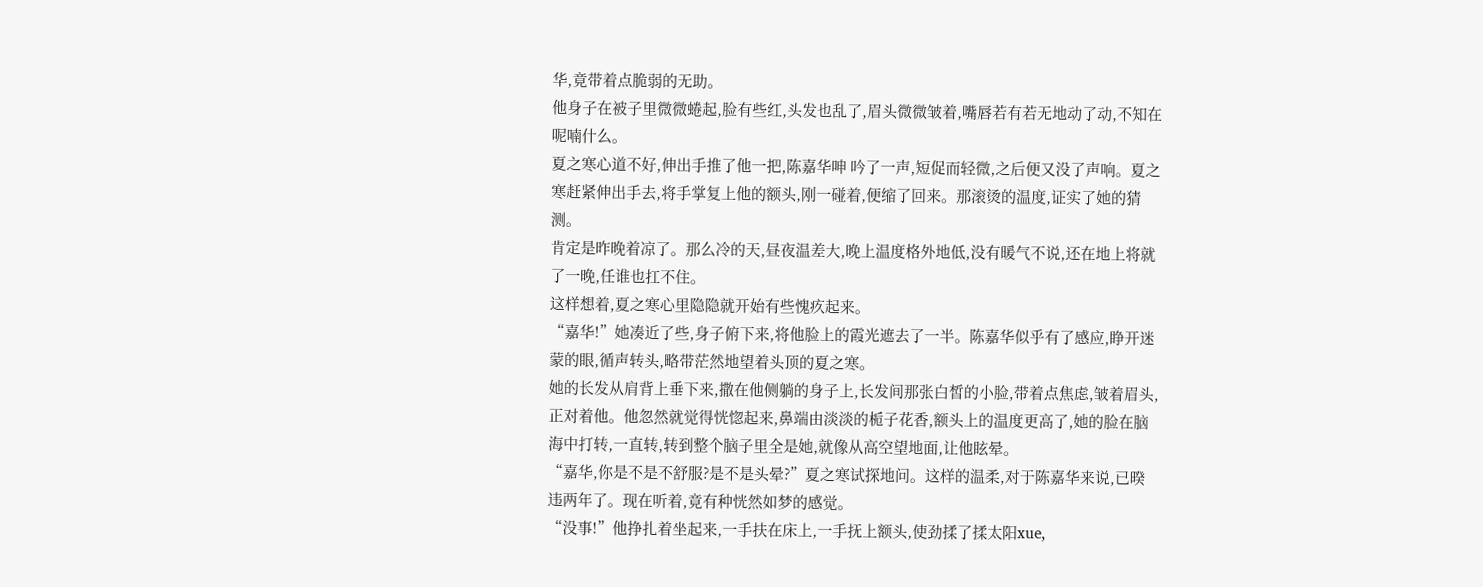华,竟带着点脆弱的无助。
他身子在被子里微微蜷起,脸有些红,头发也乱了,眉头微微皱着,嘴唇若有若无地动了动,不知在呢喃什么。
夏之寒心道不好,伸出手推了他一把,陈嘉华呻 吟了一声,短促而轻微,之后便又没了声响。夏之寒赶紧伸出手去,将手掌复上他的额头,刚一碰着,便缩了回来。那滚烫的温度,证实了她的猜测。
肯定是昨晚着凉了。那么冷的天,昼夜温差大,晚上温度格外地低,没有暖气不说,还在地上将就了一晚,任谁也扛不住。
这样想着,夏之寒心里隐隐就开始有些愧疚起来。
“嘉华!”她凑近了些,身子俯下来,将他脸上的霞光遮去了一半。陈嘉华似乎有了感应,睁开迷蒙的眼,循声转头,略带茫然地望着头顶的夏之寒。
她的长发从肩背上垂下来,撒在他侧躺的身子上,长发间那张白皙的小脸,带着点焦虑,皱着眉头,正对着他。他忽然就觉得恍惚起来,鼻端由淡淡的栀子花香,额头上的温度更高了,她的脸在脑海中打转,一直转,转到整个脑子里全是她,就像从高空望地面,让他眩晕。
“嘉华,你是不是不舒服?是不是头晕?”夏之寒试探地问。这样的温柔,对于陈嘉华来说,已暌违两年了。现在听着,竟有种恍然如梦的感觉。
“没事!”他挣扎着坐起来,一手扶在床上,一手抚上额头,使劲揉了揉太阳xue,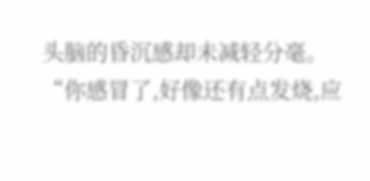头脑的昏沉感却未减轻分毫。
“你感冒了,好像还有点发烧,应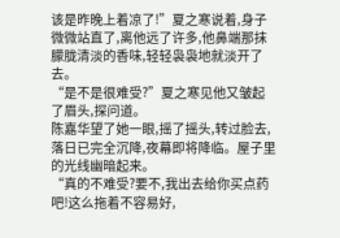该是昨晚上着凉了!”夏之寒说着,身子微微站直了,离他远了许多,他鼻端那抹朦胧清淡的香味,轻轻袅袅地就淡开了去。
“是不是很难受?”夏之寒见他又皱起了眉头,探问道。
陈嘉华望了她一眼,摇了摇头,转过脸去,落日已完全沉降,夜幕即将降临。屋子里的光线幽暗起来。
“真的不难受?要不,我出去给你买点药吧!这么拖着不容易好,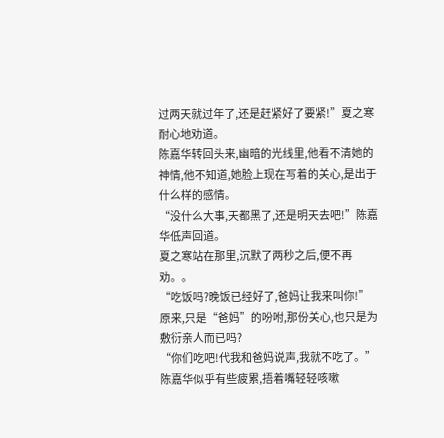过两天就过年了,还是赶紧好了要紧!”夏之寒耐心地劝道。
陈嘉华转回头来,幽暗的光线里,他看不清她的神情,他不知道,她脸上现在写着的关心,是出于什么样的感情。
“没什么大事,天都黑了,还是明天去吧!”陈嘉华低声回道。
夏之寒站在那里,沉默了两秒之后,便不再劝。。
“吃饭吗?晚饭已经好了,爸妈让我来叫你!”
原来,只是“爸妈”的吩咐,那份关心,也只是为敷衍亲人而已吗?
“你们吃吧!代我和爸妈说声,我就不吃了。”陈嘉华似乎有些疲累,捂着嘴轻轻咳嗽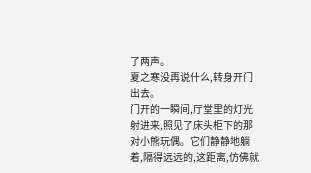了两声。
夏之寒没再说什么,转身开门出去。
门开的一瞬间,厅堂里的灯光射进来,照见了床头柜下的那对小熊玩偶。它们静静地躺着,隔得远远的,这距离,仿佛就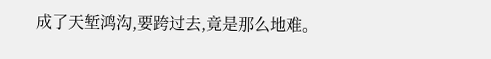成了天堑鸿沟,要跨过去,竟是那么地难。